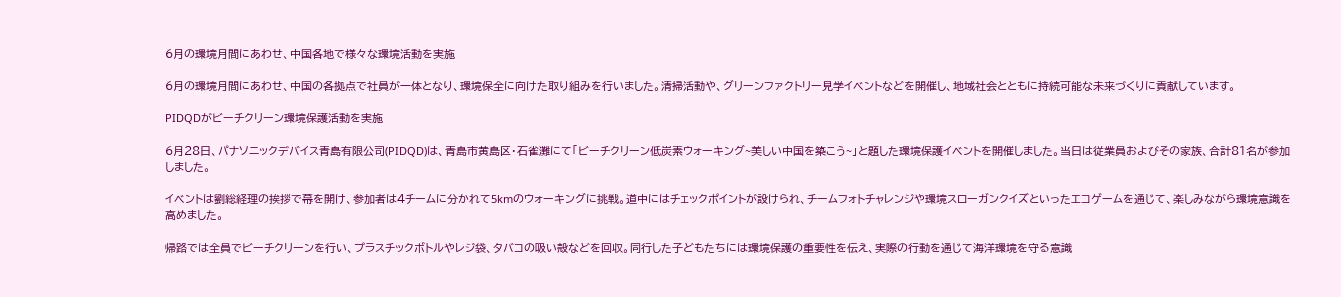6月の環境月間にあわせ、中国各地で様々な環境活動を実施

6月の環境月間にあわせ、中国の各拠点で社員が一体となり、環境保全に向けた取り組みを行いました。清掃活動や、グリーンファクトリー見学イベントなどを開催し、地域社会とともに持続可能な未来づくりに貢献しています。

PIDQDがビーチクリーン環境保護活動を実施

6月28日、パナソニックデバイス青島有限公司(PIDQD)は、青島市黄島区・石雀灘にて「ビーチクリーン低炭素ウォーキング~美しい中国を築こう~」と題した環境保護イベントを開催しました。当日は従業員およびその家族、合計81名が参加しました。

イベントは劉総経理の挨拶で幕を開け、参加者は4チームに分かれて5kmのウォーキングに挑戦。道中にはチェックポイントが設けられ、チームフォトチャレンジや環境スローガンクイズといったエコゲームを通じて、楽しみながら環境意識を高めました。

帰路では全員でビーチクリーンを行い、プラスチックボトルやレジ袋、タバコの吸い殻などを回収。同行した子どもたちには環境保護の重要性を伝え、実際の行動を通じて海洋環境を守る意識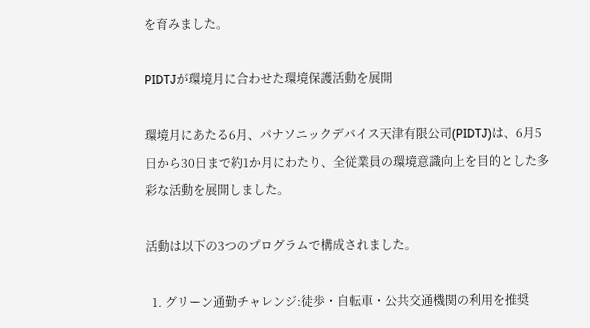を育みました。

PIDTJが環境月に合わせた環境保護活動を展開

環境月にあたる6月、パナソニックデバイス天津有限公司(PIDTJ)は、6月5日から30日まで約1か月にわたり、全従業員の環境意識向上を目的とした多彩な活動を展開しました。

活動は以下の3つのプログラムで構成されました。

  1. グリーン通勤チャレンジ:徒歩・自転車・公共交通機関の利用を推奨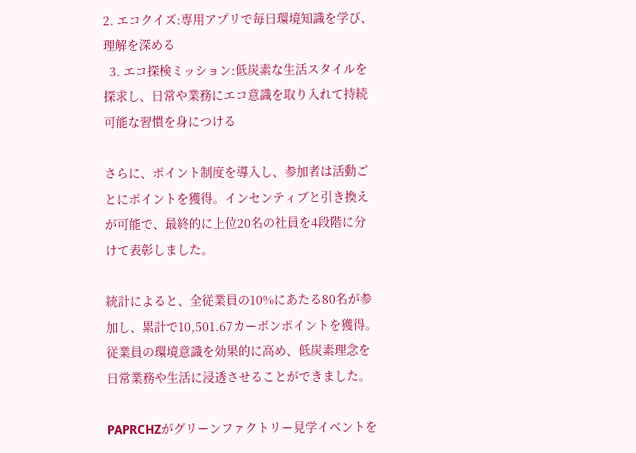2. エコクイズ:専用アプリで毎日環境知識を学び、理解を深める
  3. エコ探検ミッション:低炭素な生活スタイルを探求し、日常や業務にエコ意識を取り入れて持続可能な習慣を身につける

さらに、ポイント制度を導入し、参加者は活動ごとにポイントを獲得。インセンティブと引き換えが可能で、最終的に上位20名の社員を4段階に分けて表彰しました。

統計によると、全従業員の10%にあたる80名が参加し、累計で10,501.67カーボンポイントを獲得。従業員の環境意識を効果的に高め、低炭素理念を日常業務や生活に浸透させることができました。

PAPRCHZがグリーンファクトリー見学イベントを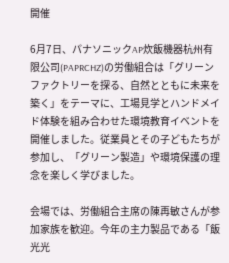開催

6月7日、パナソニックAP炊飯機器杭州有限公司(PAPRCHZ)の労働組合は「グリーンファクトリーを探る、自然とともに未来を築く」をテーマに、工場見学とハンドメイド体験を組み合わせた環境教育イベントを開催しました。従業員とその子どもたちが参加し、「グリーン製造」や環境保護の理念を楽しく学びました。

会場では、労働組合主席の陳再敏さんが参加家族を歓迎。今年の主力製品である「飯光光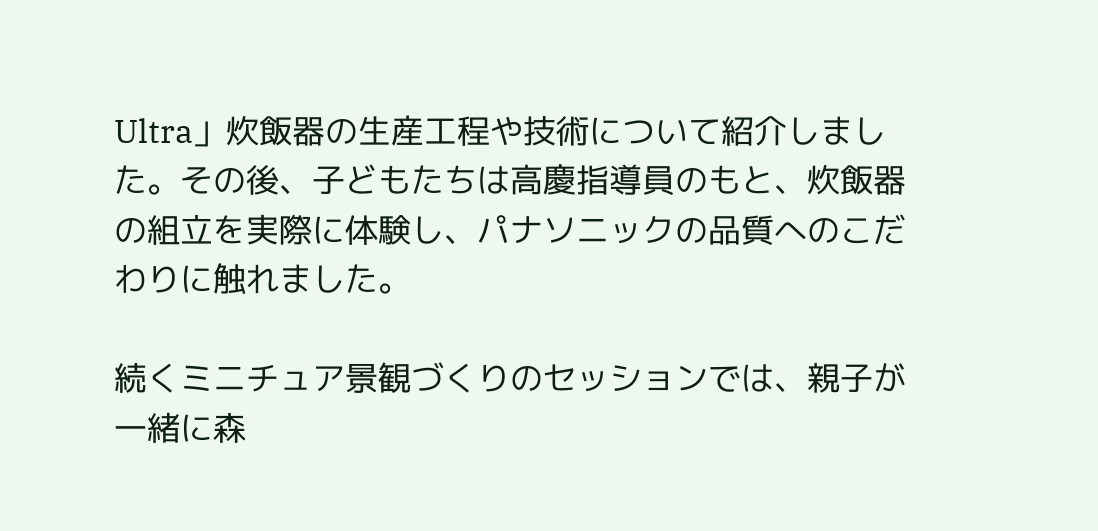Ultra」炊飯器の生産工程や技術について紹介しました。その後、子どもたちは高慶指導員のもと、炊飯器の組立を実際に体験し、パナソニックの品質へのこだわりに触れました。

続くミニチュア景観づくりのセッションでは、親子が一緒に森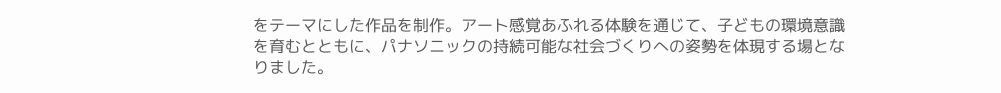をテーマにした作品を制作。アート感覚あふれる体験を通じて、子どもの環境意識を育むとともに、パナソニックの持続可能な社会づくりへの姿勢を体現する場となりました。